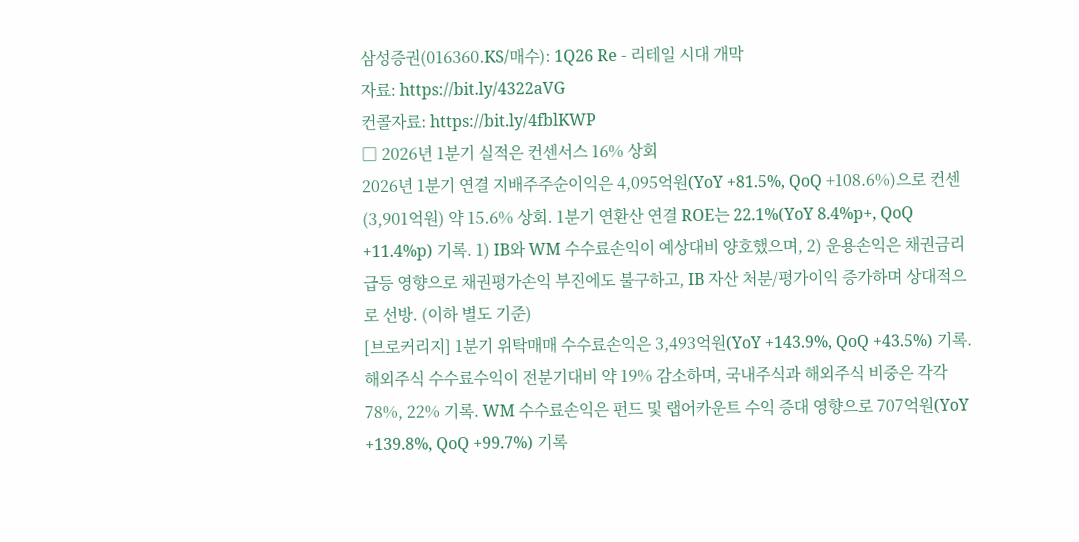삼성증권(016360.KS/매수): 1Q26 Re - 리테일 시대 개막
자료: https://bit.ly/4322aVG
컨콜자료: https://bit.ly/4fblKWP
□ 2026년 1분기 실적은 컨센서스 16% 상회
2026년 1분기 연결 지배주주순이익은 4,095억원(YoY +81.5%, QoQ +108.6%)으로 컨센(3,901억원) 약 15.6% 상회. 1분기 연환산 연결 ROE는 22.1%(YoY 8.4%p+, QoQ +11.4%p) 기록. 1) IB와 WM 수수료손익이 예상대비 양호했으며, 2) 운용손익은 채권금리 급등 영향으로 채권평가손익 부진에도 불구하고, IB 자산 처분/평가이익 증가하며 상대적으로 선방. (이하 별도 기준)
[브로커리지] 1분기 위탁매매 수수료손익은 3,493억원(YoY +143.9%, QoQ +43.5%) 기록. 해외주식 수수료수익이 전분기대비 약 19% 감소하며, 국내주식과 해외주식 비중은 각각 78%, 22% 기록. WM 수수료손익은 펀드 및 랩어카운트 수익 증대 영향으로 707억원(YoY +139.8%, QoQ +99.7%) 기록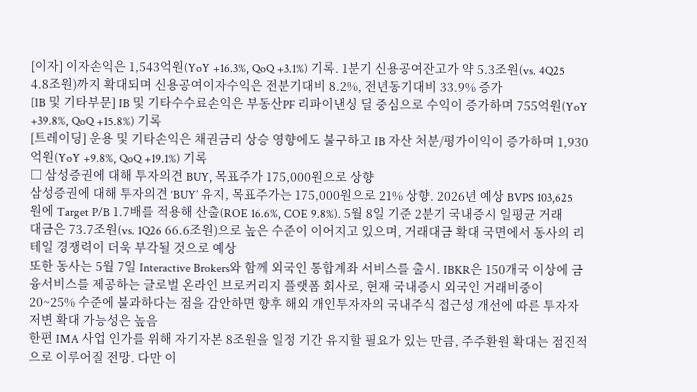[이자] 이자손익은 1,543억원(YoY +16.3%, QoQ +3.1%) 기록. 1분기 신용공여잔고가 약 5.3조원(vs. 4Q25 4.8조원)까지 확대되며 신용공여이자수익은 전분기대비 8.2%, 전년동기대비 33.9% 증가
[IB 및 기타부문] IB 및 기타수수료손익은 부동산PF 리파이낸싱 딜 중심으로 수익이 증가하며 755억원(YoY +39.8%, QoQ +15.8%) 기록
[트레이딩] 운용 및 기타손익은 채권금리 상승 영향에도 불구하고 IB 자산 처분/평가이익이 증가하며 1,930억원(YoY +9.8%, QoQ +19.1%) 기록
□ 삼성증권에 대해 투자의견 BUY, 목표주가 175,000원으로 상향
삼성증권에 대해 투자의견 ‘BUY’ 유지, 목표주가는 175,000원으로 21% 상향. 2026년 예상 BVPS 103,625원에 Target P/B 1.7배를 적용해 산출(ROE 16.6%, COE 9.8%). 5월 8일 기준 2분기 국내증시 일평균 거래대금은 73.7조원(vs. 1Q26 66.6조원)으로 높은 수준이 이어지고 있으며, 거래대금 확대 국면에서 동사의 리테일 경쟁력이 더욱 부각될 것으로 예상
또한 동사는 5월 7일 Interactive Brokers와 함께 외국인 통합계좌 서비스를 출시. IBKR은 150개국 이상에 금융서비스를 제공하는 글로벌 온라인 브로커리지 플랫폼 회사로, 현재 국내증시 외국인 거래비중이 20~25% 수준에 불과하다는 점을 감안하면 향후 해외 개인투자자의 국내주식 접근성 개선에 따른 투자자 저변 확대 가능성은 높음
한편 IMA 사업 인가를 위해 자기자본 8조원을 일정 기간 유지할 필요가 있는 만큼, 주주환원 확대는 점진적으로 이루어질 전망. 다만 이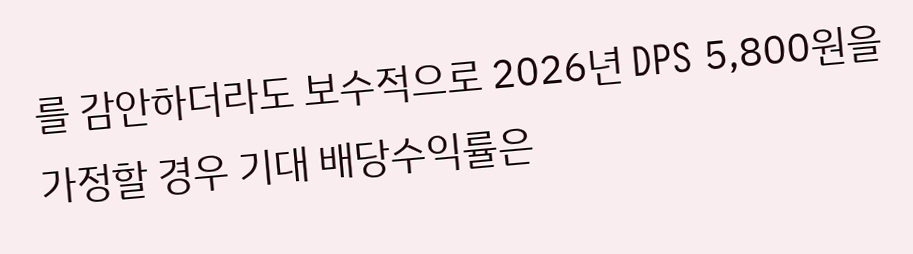를 감안하더라도 보수적으로 2026년 DPS 5,800원을 가정할 경우 기대 배당수익률은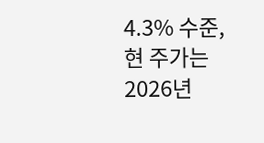4.3% 수준, 현 주가는 2026년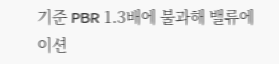기준 PBR 1.3배에 불과해 밸류에이션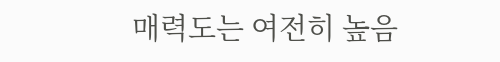매력도는 여전히 높음